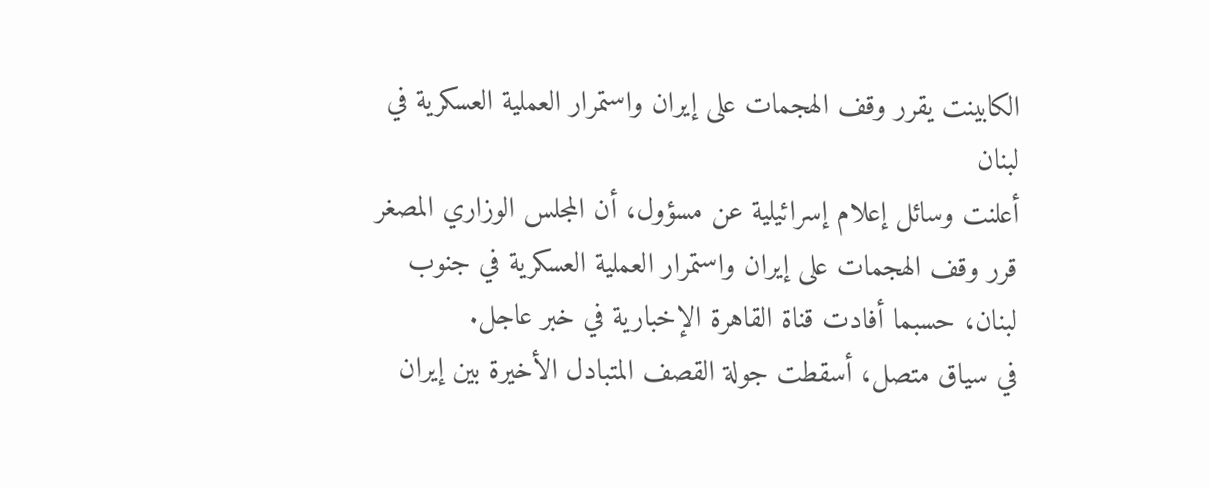الكابينت يقرر وقف الهجمات على إيران واستمرار العملية العسكرية في لبنان
أعلنت وسائل إعلام إسرائيلية عن مسؤول، أن المجلس الوزاري المصغر قرر وقف الهجمات على إيران واستمرار العملية العسكرية في جنوب لبنان، حسبما أفادت قناة القاهرة الإخبارية في خبر عاجل.
في سياق متصل، أسقطت جولة القصف المتبادل الأخيرة بين إيران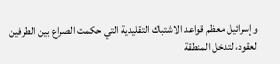وإسرائيل معظم قواعد الاشتباك التقليدية التي حكمت الصراع بين الطرفين لعقود، لتدخل المنطقة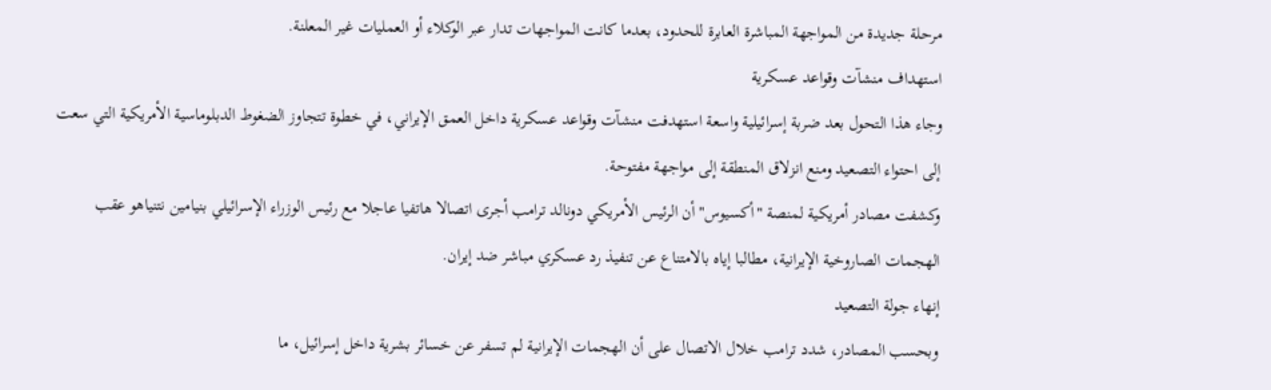مرحلة جديدة من المواجهة المباشرة العابرة للحدود، بعدما كانت المواجهات تدار عبر الوكلاء أو العمليات غير المعلنة.
استهداف منشآت وقواعد عسكرية
وجاء هذا التحول بعد ضربة إسرائيلية واسعة استهدفت منشآت وقواعد عسكرية داخل العمق الإيراني، في خطوة تتجاوز الضغوط الدبلوماسية الأمريكية التي سعت إلى احتواء التصعيد ومنع انزلاق المنطقة إلى مواجهة مفتوحة.
وكشفت مصادر أمريكية لمنصة "أكسيوس" أن الرئيس الأمريكي دونالد ترامب أجرى اتصالا هاتفيا عاجلا مع رئيس الوزراء الإسرائيلي بنيامين نتنياهو عقب الهجمات الصاروخية الإيرانية، مطالبا إياه بالامتناع عن تنفيذ رد عسكري مباشر ضد إيران.
إنهاء جولة التصعيد
وبحسب المصادر، شدد ترامب خلال الاتصال على أن الهجمات الإيرانية لم تسفر عن خسائر بشرية داخل إسرائيل، ما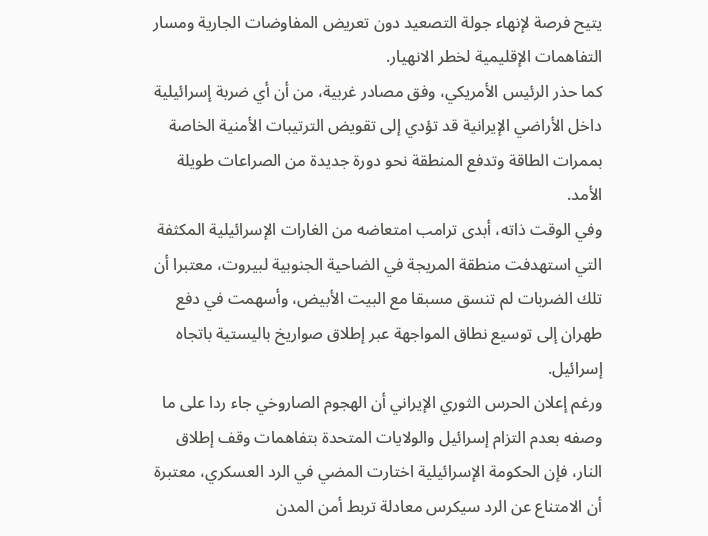يتيح فرصة لإنهاء جولة التصعيد دون تعريض المفاوضات الجارية ومسار التفاهمات الإقليمية لخطر الانهيار.
كما حذر الرئيس الأمريكي، وفق مصادر غربية، من أن أي ضربة إسرائيلية داخل الأراضي الإيرانية قد تؤدي إلى تقويض الترتيبات الأمنية الخاصة بممرات الطاقة وتدفع المنطقة نحو دورة جديدة من الصراعات طويلة الأمد.
وفي الوقت ذاته، أبدى ترامب امتعاضه من الغارات الإسرائيلية المكثفة التي استهدفت منطقة المريجة في الضاحية الجنوبية لبيروت، معتبرا أن تلك الضربات لم تنسق مسبقا مع البيت الأبيض، وأسهمت في دفع طهران إلى توسيع نطاق المواجهة عبر إطلاق صواريخ باليستية باتجاه إسرائيل.
ورغم إعلان الحرس الثوري الإيراني أن الهجوم الصاروخي جاء ردا على ما وصفه بعدم التزام إسرائيل والولايات المتحدة بتفاهمات وقف إطلاق النار، فإن الحكومة الإسرائيلية اختارت المضي في الرد العسكري، معتبرة أن الامتناع عن الرد سيكرس معادلة تربط أمن المدن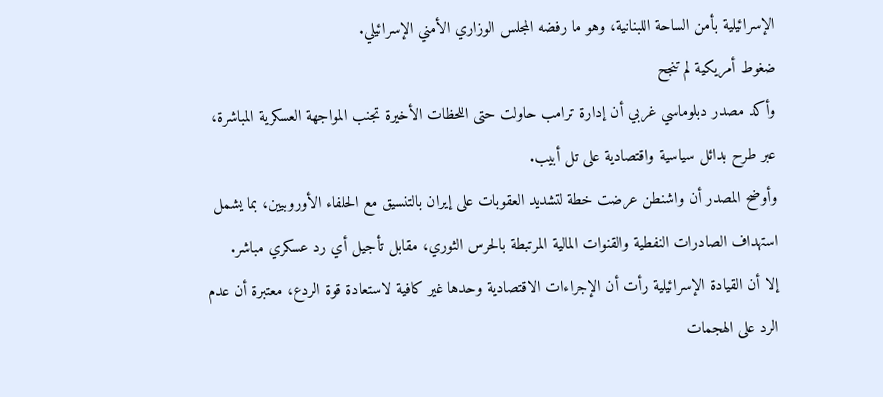الإسرائيلية بأمن الساحة اللبنانية، وهو ما رفضه المجلس الوزاري الأمني الإسرائيلي.
ضغوط أمريكية لم تنجح
وأكد مصدر دبلوماسي غربي أن إدارة ترامب حاولت حتى اللحظات الأخيرة تجنب المواجهة العسكرية المباشرة، عبر طرح بدائل سياسية واقتصادية على تل أبيب.
وأوضح المصدر أن واشنطن عرضت خطة لتشديد العقوبات على إيران بالتنسيق مع الحلفاء الأوروبيين، بما يشمل استهداف الصادرات النفطية والقنوات المالية المرتبطة بالحرس الثوري، مقابل تأجيل أي رد عسكري مباشر.
إلا أن القيادة الإسرائيلية رأت أن الإجراءات الاقتصادية وحدها غير كافية لاستعادة قوة الردع، معتبرة أن عدم الرد على الهجمات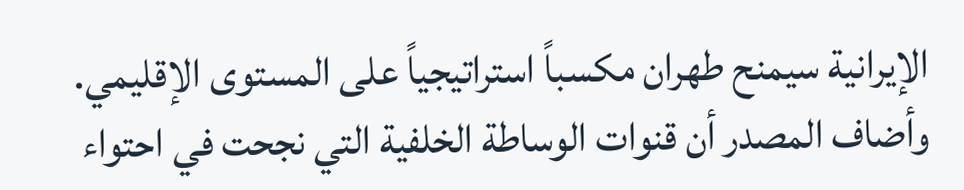الإيرانية سيمنح طهران مكسباً استراتيجياً على المستوى الإقليمي.
وأضاف المصدر أن قنوات الوساطة الخلفية التي نجحت في احتواء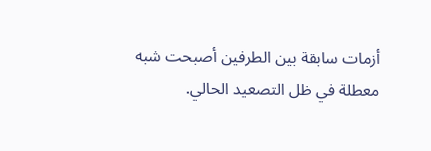أزمات سابقة بين الطرفين أصبحت شبه معطلة في ظل التصعيد الحالي.